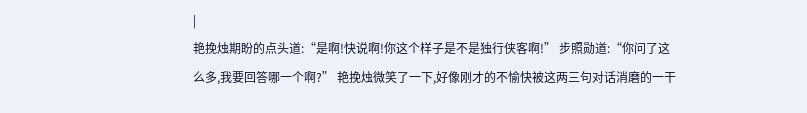|
艳挽烛期盼的点头道:“是啊!快说啊!你这个样子是不是独行侠客啊!” 步照勋道:“你问了这么多,我要回答哪一个啊?” 艳挽烛微笑了一下,好像刚才的不愉快被这两三句对话消磨的一干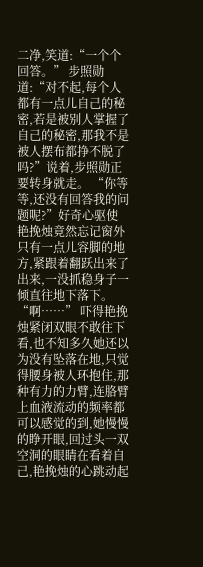二净,笑道:“一个个回答。” 步照勋道:“对不起,每个人都有一点儿自己的秘密,若是被别人掌握了自己的秘密,那我不是被人摆布都挣不脱了吗?”说着,步照勋正要转身就走。 “你等等,还没有回答我的问题呢?”好奇心驱使艳挽烛竟然忘记窗外只有一点儿容脚的地方,紧跟着翻跃出来了出来,一没抓稳身子一倾直往地下落下。 “啊……” 吓得艳挽烛紧闭双眼不敢往下看,也不知多久她还以为没有坠落在地,只觉得腰身被人环抱住,那种有力的力臂,连胳臂上血液流动的频率都可以感觉的到,她慢慢的睁开眼,回过头一双空洞的眼睛在看着自己,艳挽烛的心跳动起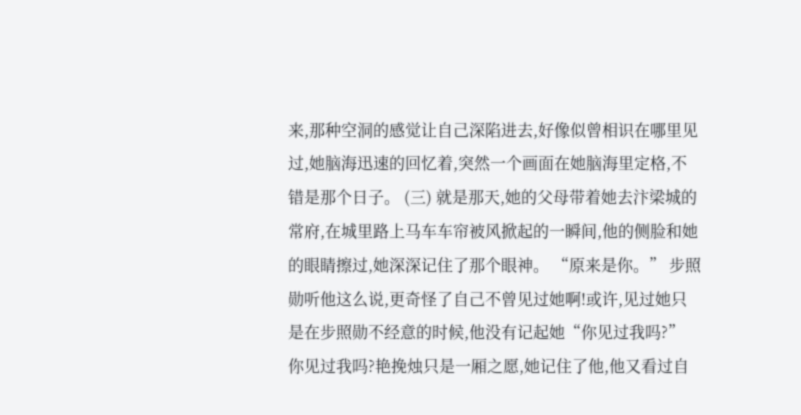来,那种空洞的感觉让自己深陷进去,好像似曾相识在哪里见过,她脑海迅速的回忆着,突然一个画面在她脑海里定格,不错是那个日子。 (三) 就是那天,她的父母带着她去汴梁城的常府,在城里路上马车车帘被风掀起的一瞬间,他的侧脸和她的眼睛擦过,她深深记住了那个眼神。 “原来是你。” 步照勋听他这么说,更奇怪了自己不曾见过她啊!或许,见过她只是在步照勋不经意的时候,他没有记起她“你见过我吗?” 你见过我吗?艳挽烛只是一厢之愿,她记住了他,他又看过自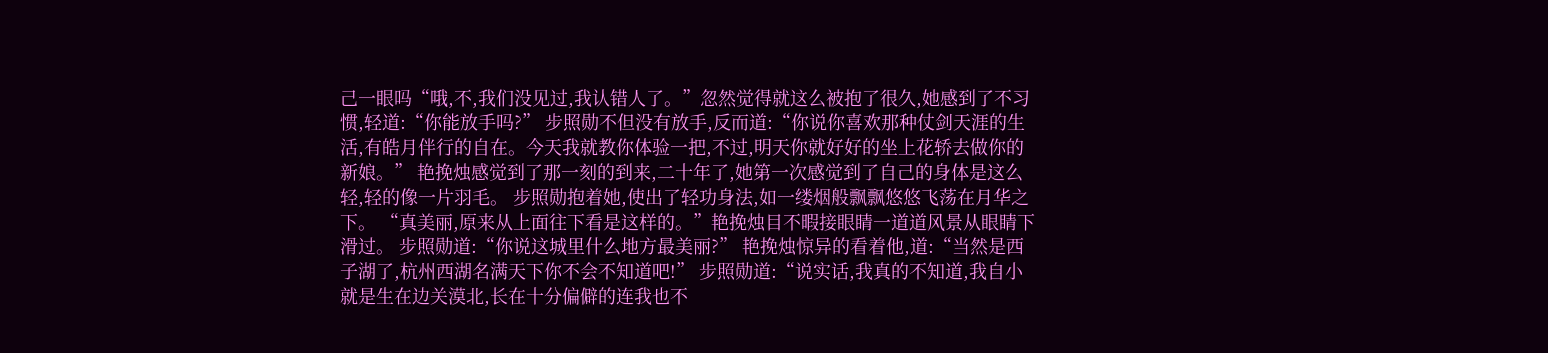己一眼吗“哦,不,我们没见过,我认错人了。”忽然觉得就这么被抱了很久,她感到了不习惯,轻道:“你能放手吗?” 步照勋不但没有放手,反而道:“你说你喜欢那种仗剑天涯的生活,有皓月伴行的自在。今天我就教你体验一把,不过,明天你就好好的坐上花轿去做你的新娘。” 艳挽烛感觉到了那一刻的到来,二十年了,她第一次感觉到了自己的身体是这么轻,轻的像一片羽毛。 步照勋抱着她,使出了轻功身法,如一缕烟般飘飘悠悠飞荡在月华之下。 “真美丽,原来从上面往下看是这样的。”艳挽烛目不暇接眼睛一道道风景从眼睛下滑过。 步照勋道:“你说这城里什么地方最美丽?” 艳挽烛惊异的看着他,道:“当然是西子湖了,杭州西湖名满天下你不会不知道吧!” 步照勋道:“说实话,我真的不知道,我自小就是生在边关漠北,长在十分偏僻的连我也不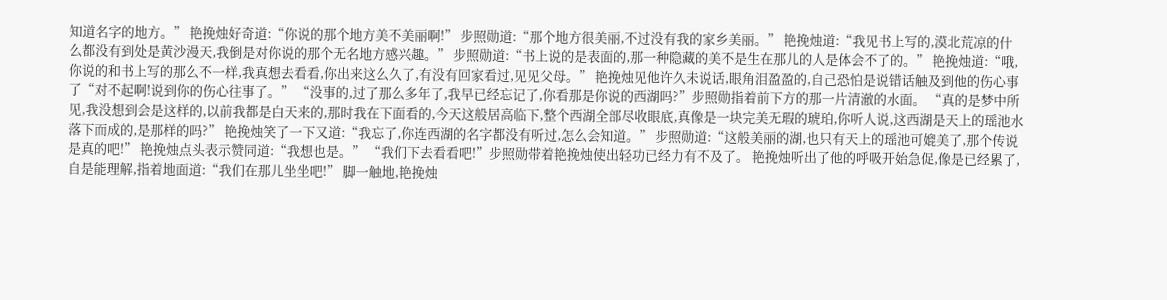知道名字的地方。” 艳挽烛好奇道:“你说的那个地方美不美丽啊!” 步照勋道:“那个地方很美丽,不过没有我的家乡美丽。” 艳挽烛道:“我见书上写的,漠北荒凉的什么都没有到处是黄沙漫天,我倒是对你说的那个无名地方感兴趣。” 步照勋道:“书上说的是表面的,那一种隐藏的美不是生在那儿的人是体会不了的。” 艳挽烛道:“哦,你说的和书上写的那么不一样,我真想去看看,你出来这么久了,有没有回家看过,见见父母。” 艳挽烛见他许久未说话,眼角泪盈盈的,自己恐怕是说错话触及到他的伤心事了“对不起啊!说到你的伤心往事了。” “没事的,过了那么多年了,我早已经忘记了,你看那是你说的西湖吗?”步照勋指着前下方的那一片清澈的水面。 “真的是梦中所见,我没想到会是这样的,以前我都是白天来的,那时我在下面看的,今天这般居高临下,整个西湖全部尽收眼底,真像是一块完美无瑕的琥珀,你听人说,这西湖是天上的瑶池水落下而成的,是那样的吗?” 艳挽烛笑了一下又道:“我忘了,你连西湖的名字都没有听过,怎么会知道。” 步照勋道:“这般美丽的湖,也只有天上的瑶池可媲美了,那个传说是真的吧!” 艳挽烛点头表示赞同道:“我想也是。” “我们下去看看吧!”步照勋带着艳挽烛使出轻功已经力有不及了。 艳挽烛听出了他的呼吸开始急促,像是已经累了,自是能理解,指着地面道:“我们在那儿坐坐吧!” 脚一触地,艳挽烛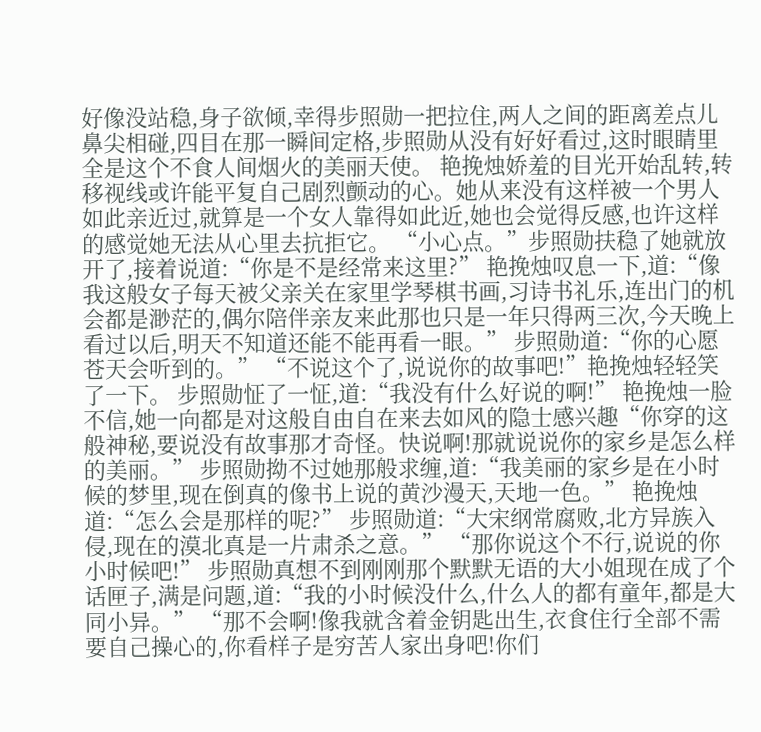好像没站稳,身子欲倾,幸得步照勋一把拉住,两人之间的距离差点儿鼻尖相碰,四目在那一瞬间定格,步照勋从没有好好看过,这时眼睛里全是这个不食人间烟火的美丽天使。 艳挽烛娇羞的目光开始乱转,转移视线或许能平复自己剧烈颤动的心。她从来没有这样被一个男人如此亲近过,就算是一个女人靠得如此近,她也会觉得反感,也许这样的感觉她无法从心里去抗拒它。 “小心点。”步照勋扶稳了她就放开了,接着说道:“你是不是经常来这里?” 艳挽烛叹息一下,道:“像我这般女子每天被父亲关在家里学琴棋书画,习诗书礼乐,连出门的机会都是渺茫的,偶尔陪伴亲友来此那也只是一年只得两三次,今天晚上看过以后,明天不知道还能不能再看一眼。” 步照勋道:“你的心愿苍天会听到的。” “不说这个了,说说你的故事吧!”艳挽烛轻轻笑了一下。 步照勋怔了一怔,道:“我没有什么好说的啊!” 艳挽烛一脸不信,她一向都是对这般自由自在来去如风的隐士感兴趣“你穿的这般神秘,要说没有故事那才奇怪。快说啊!那就说说你的家乡是怎么样的美丽。” 步照勋拗不过她那般求缠,道:“我美丽的家乡是在小时候的梦里,现在倒真的像书上说的黄沙漫天,天地一色。” 艳挽烛道:“怎么会是那样的呢?” 步照勋道:“大宋纲常腐败,北方异族入侵,现在的漠北真是一片肃杀之意。” “那你说这个不行,说说的你小时候吧!” 步照勋真想不到刚刚那个默默无语的大小姐现在成了个话匣子,满是问题,道:“我的小时候没什么,什么人的都有童年,都是大同小异。” “那不会啊!像我就含着金钥匙出生,衣食住行全部不需要自己操心的,你看样子是穷苦人家出身吧!你们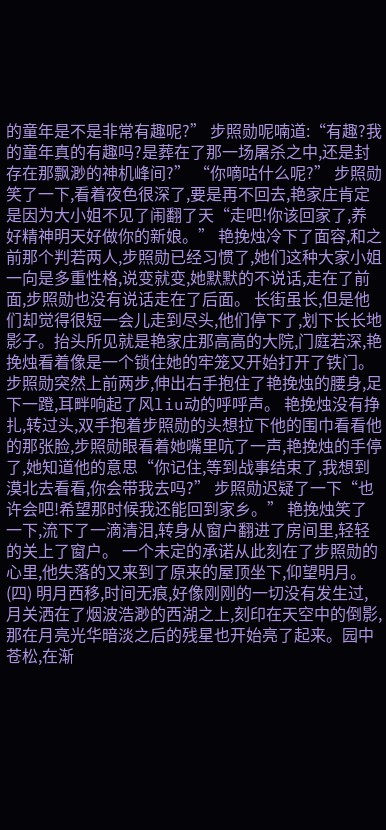的童年是不是非常有趣呢?” 步照勋呢喃道:“有趣?我的童年真的有趣吗?是葬在了那一场屠杀之中,还是封存在那飘渺的神机峰间?” “你嘀咕什么呢?” 步照勋笑了一下,看着夜色很深了,要是再不回去,艳家庄肯定是因为大小姐不见了闹翻了天“走吧!你该回家了,养好精神明天好做你的新娘。” 艳挽烛冷下了面容,和之前那个判若两人,步照勋已经习惯了,她们这种大家小姐一向是多重性格,说变就变,她默默的不说话,走在了前面,步照勋也没有说话走在了后面。 长街虽长,但是他们却觉得很短一会儿走到尽头,他们停下了,划下长长地影子。抬头所见就是艳家庄那高高的大院,门庭若深,艳挽烛看着像是一个锁住她的牢笼又开始打开了铁门。 步照勋突然上前两步,伸出右手抱住了艳挽烛的腰身,足下一蹬,耳畔响起了风liu动的呼呼声。 艳挽烛没有挣扎,转过头,双手抱着步照勋的头想拉下他的围巾看看他的那张脸,步照勋眼看着她嘴里吭了一声,艳挽烛的手停了,她知道他的意思“你记住,等到战事结束了,我想到漠北去看看,你会带我去吗?” 步照勋迟疑了一下“也许会吧!希望那时候我还能回到家乡。” 艳挽烛笑了一下,流下了一滴清泪,转身从窗户翻进了房间里,轻轻的关上了窗户。 一个未定的承诺从此刻在了步照勋的心里,他失落的又来到了原来的屋顶坐下,仰望明月。 (四) 明月西移,时间无痕,好像刚刚的一切没有发生过,月关洒在了烟波浩渺的西湖之上,刻印在天空中的倒影,那在月亮光华暗淡之后的残星也开始亮了起来。园中苍松,在渐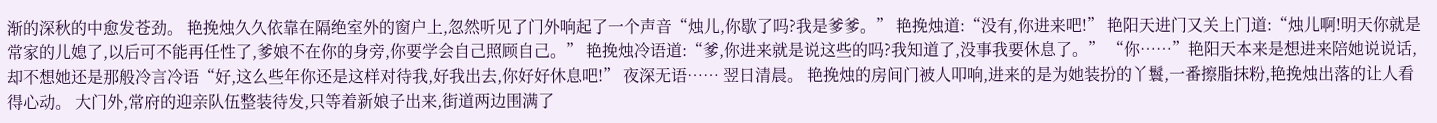渐的深秋的中愈发苍劲。 艳挽烛久久依靠在隔绝室外的窗户上,忽然听见了门外响起了一个声音“烛儿,你歇了吗?我是爹爹。” 艳挽烛道:“没有,你进来吧!” 艳阳天进门又关上门道:“烛儿啊!明天你就是常家的儿媳了,以后可不能再任性了,爹娘不在你的身旁,你要学会自己照顾自己。” 艳挽烛冷语道:“爹,你进来就是说这些的吗?我知道了,没事我要休息了。” “你……”艳阳天本来是想进来陪她说说话,却不想她还是那般冷言冷语“好,这么些年你还是这样对待我,好我出去,你好好休息吧!” 夜深无语…… 翌日清晨。 艳挽烛的房间门被人叩响,进来的是为她装扮的丫鬟,一番擦脂抹粉,艳挽烛出落的让人看得心动。 大门外,常府的迎亲队伍整装待发,只等着新娘子出来,街道两边围满了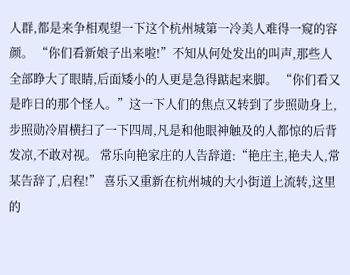人群,都是来争相观望一下这个杭州城第一冷美人难得一窥的容颜。 “你们看新娘子出来啦!”不知从何处发出的叫声,那些人全部睁大了眼睛,后面矮小的人更是急得踮起来脚。 “你们看又是昨日的那个怪人。”这一下人们的焦点又转到了步照勋身上,步照勋冷眉横扫了一下四周,凡是和他眼神触及的人都惊的后背发凉,不敢对视。 常乐向艳家庄的人告辞道:“艳庄主,艳夫人,常某告辞了,启程!” 喜乐又重新在杭州城的大小街道上流转,这里的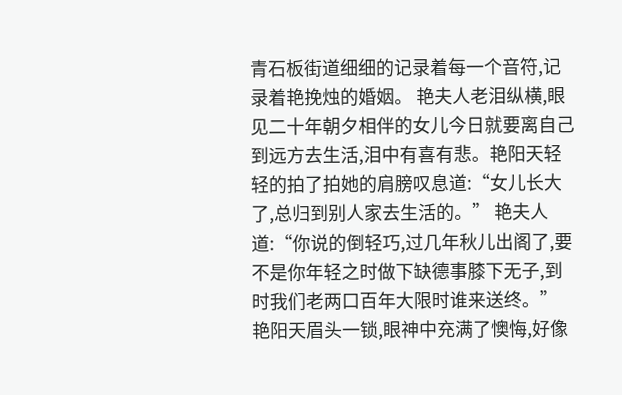青石板街道细细的记录着每一个音符,记录着艳挽烛的婚姻。 艳夫人老泪纵横,眼见二十年朝夕相伴的女儿今日就要离自己到远方去生活,泪中有喜有悲。艳阳天轻轻的拍了拍她的肩膀叹息道:“女儿长大了,总归到别人家去生活的。” 艳夫人道:“你说的倒轻巧,过几年秋儿出阁了,要不是你年轻之时做下缺德事膝下无子,到时我们老两口百年大限时谁来送终。” 艳阳天眉头一锁,眼神中充满了懊悔,好像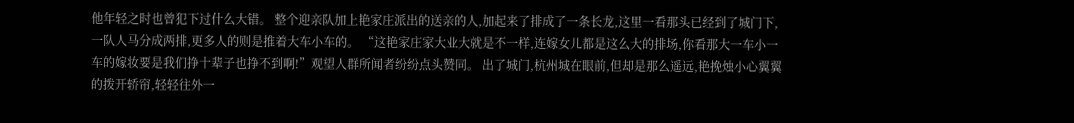他年轻之时也曾犯下过什么大错。 整个迎亲队加上艳家庄派出的送亲的人,加起来了排成了一条长龙,这里一看那头已经到了城门下,一队人马分成两排,更多人的则是推着大车小车的。 “这艳家庄家大业大就是不一样,连嫁女儿都是这么大的排场,你看那大一车小一车的嫁妆要是我们挣十辈子也挣不到啊!”观望人群所闻者纷纷点头赞同。 出了城门,杭州城在眼前,但却是那么遥远,艳挽烛小心翼翼的拨开轿帘,轻轻往外一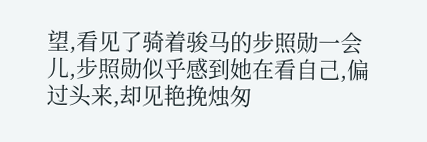望,看见了骑着骏马的步照勋一会儿,步照勋似乎感到她在看自己,偏过头来,却见艳挽烛匆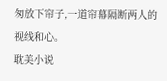匆放下帘子,一道帘幕隔断两人的视线和心。
耽美小说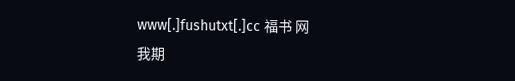www[.]fushutxt[.]cc 福书 网
我期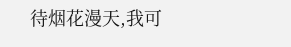待烟花漫天,我可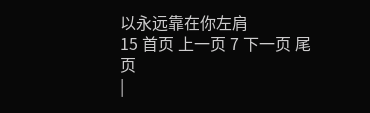以永远靠在你左肩
15 首页 上一页 7 下一页 尾页
|